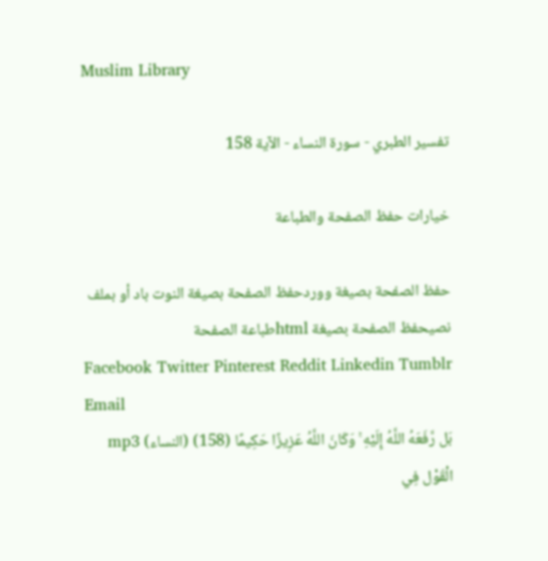Muslim Library

تفسير الطبري - سورة النساء - الآية 158

خيارات حفظ الصفحة والطباعة

حفظ الصفحة بصيغة ووردحفظ الصفحة بصيغة النوت باد أو بملف نصيحفظ الصفحة بصيغة htmlطباعة الصفحة
Facebook Twitter Pinterest Reddit Linkedin Tumblr Email
بَل رَّفَعَهُ اللَّهُ إِلَيْهِ ۚ وَكَانَ اللَّهُ عَزِيزًا حَكِيمًا (158) (النساء) mp3
الْقَوْل فِي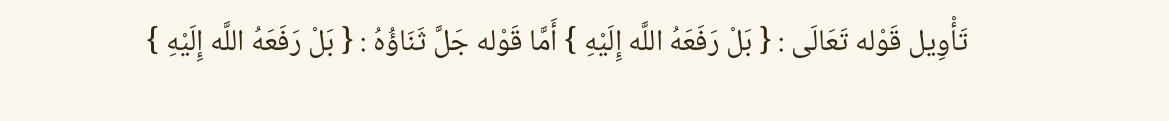تَأْوِيل قَوْله تَعَالَى : { بَلْ رَفَعَهُ اللَّه إِلَيْهِ } أَمَّا قَوْله جَلَّ ثَنَاؤُهُ : { بَلْ رَفَعَهُ اللَّه إِلَيْهِ }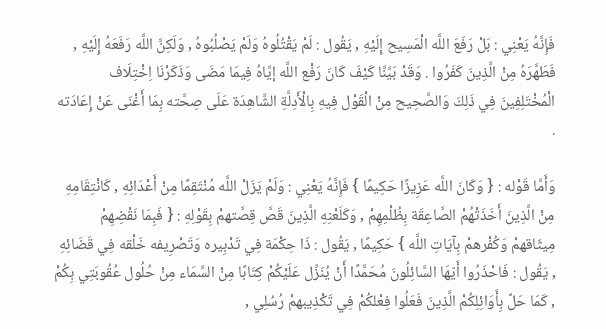فَإِنَّهُ يَعْنِي : بَلْ رَفَعَ اللَّه الْمَسِيح إِلَيْهِ , يَقُول : لَمْ يَقْتُلُوهُ وَلَمْ يَصْلُبُوهُ , وَلَكِنَّ اللَّه رَفَعَهُ إِلَيْهِ , فَطَهَّرَهُ مِنْ الَّذِينَ كَفَرُوا . وَقَدْ بَيَّنَّا كَيْفَ كَانَ رَفْع اللَّه إيَّاهُ فِيمَا مَضَى وَذَكَرْنَا اِخْتِلَاف الْمُخْتَلِفِينَ فِي ذَلِكَ وَالصَّحِيح مِنْ الْقَوْل فِيهِ بِالْأَدِلَّةِ الشَّاهِدَة عَلَى صِحَّته بِمَا أَغْنَى عَنْ إِعَادَته .

وَأَمَّا قَوْله : { وَكَانَ اللَّه عَزِيزًا حَكِيمًا } فَإِنَّهُ يَعْنِي : وَلَمْ يَزَلْ اللَّه مُنْتَقِمًا مِنْ أَعْدَائِهِ , كَانْتِقَامِهِ مِنْ الَّذِينَ أَخَذَتْهُمْ الصَّاعِقَة بِظُلْمِهِمْ , وَكَلَعْنِهِ الَّذِينَ قَصَّ قِصَّتهمْ بِقَوْلِهِ : { فَبِمَا نَقْضِهِمْ مِيثَاقهمْ وَكُفْرهمْ بِآيَاتِ اللَّه } حَكِيمًا , يَقُول : ذَا حِكْمَة فِي تَدْبِيره وَتَصْرِيفه خَلْقه فِي قَضَائِهِ , يَقُول : فَاحْذَرُوا أَيّهَا السَّائِلُونَ مُحَمَّدًا أَنْ يُنَزِّل عَلَيْكُمْ كِتَابًا مِنْ السَّمَاء مِنْ حُلُول عُقُوبَتِي بِكُمْ , كَمَا حَلَّ بِأَوَائِلِكُمْ الَّذِينَ فَعَلُوا فِعْلكُمْ فِي تَكْذِيبهمْ رُسُلِي ,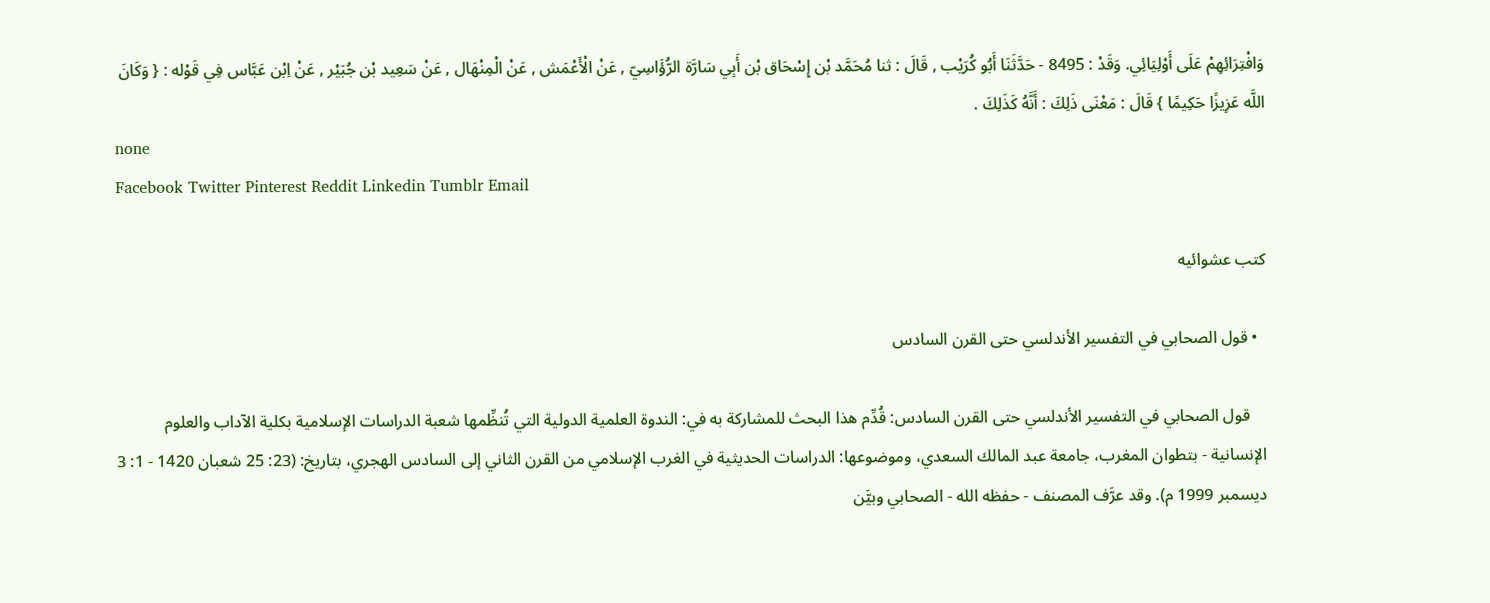وَافْتِرَائِهِمْ عَلَى أَوْلِيَائِي. وَقَدْ : 8495 - حَدَّثَنَا أَبُو كُرَيْب , قَالَ : ثنا مُحَمَّد بْن إِسْحَاق بْن أَبِي سَارَّة الرُّؤَاسِيّ , عَنْ الْأَعْمَش , عَنْ الْمِنْهَال , عَنْ سَعِيد بْن جُبَيْر , عَنْ اِبْن عَبَّاس فِي قَوْله : { وَكَانَ اللَّه عَزِيزًا حَكِيمًا } قَالَ : مَعْنَى ذَلِكَ : أَنَّهُ كَذَلِكَ .
none
Facebook Twitter Pinterest Reddit Linkedin Tumblr Email

كتب عشوائيه

  • قول الصحابي في التفسير الأندلسي حتى القرن السادس

    قول الصحابي في التفسير الأندلسي حتى القرن السادس: قُدِّم هذا البحث للمشاركة به في: الندوة العلمية الدولية التي تُنظِّمها شعبة الدراسات الإسلامية بكلية الآداب والعلوم الإنسانية - بتطوان المغرب، جامعة عبد المالك السعدي، وموضوعها: الدراسات الحديثية في الغرب الإسلامي من القرن الثاني إلى السادس الهجري، بتاريخ: (23: 25 شعبان 1420 - 1: 3 ديسمبر 1999 م). وقد عرَّف المصنف - حفظه الله - الصحابي وبيَّن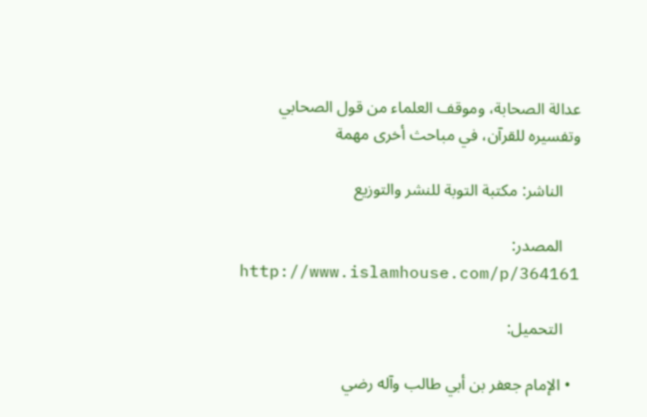عدالة الصحابة، وموقف العلماء من قول الصحابي وتفسيره للقرآن، في مباحث أخرى مهمة

    الناشر: مكتبة التوبة للنشر والتوزيع

    المصدر: http://www.islamhouse.com/p/364161

    التحميل:

  • الإمام جعفر بن أبي طالب وآله رضي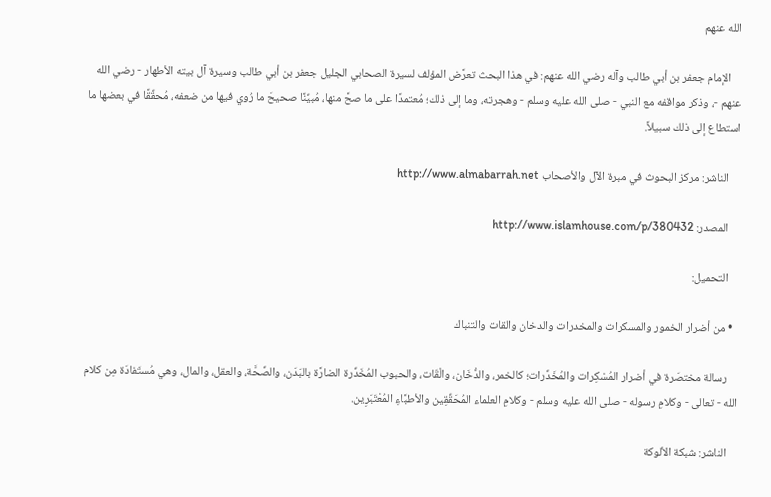الله عنهم

    الإمام جعفر بن أبي طالب وآله رضي الله عنهم: في هذا البحث تعرَّض المؤلف لسيرة الصحابي الجليل جعفر بن أبي طالب وسيرة آل بيته الأطهار - رضي الله عنهم -، وذكر مواقفه مع النبي - صلى الله عليه وسلم - وهجرته، وما إلى ذلك؛ مُعتمدًا على ما صحَّ منها، مُبيِّنًا صحيحَ ما رُوي فيها من ضعفه، مُحقِّقًا في بعضها ما استطاع إلى ذلك سبيلاً.

    الناشر: مركز البحوث في مبرة الآل والأصحاب http://www.almabarrah.net

    المصدر: http://www.islamhouse.com/p/380432

    التحميل:

  • من أضرار الخمور والمسكرات والمخدرات والدخان والقات والتنباك

    رسالة مختصَرة في أضرار المُسْكِرات والمُخَدِّرات؛ كالخمر، والدُّخَان، والْقَات، والحبوب المُخَدِّرة الضارَّة بالبَدَن، والصِّحَّة، والعقل، والمال، وهي مُستَفادَة مِن كلام الله - تعالى - وكلامِ رسوله - صلى الله عليه وسلم - وكلامِ العلماء المُحَقِّقِين والأطبَّاءِ المُعْتَبَرِين.

    الناشر: شبكة الألوكة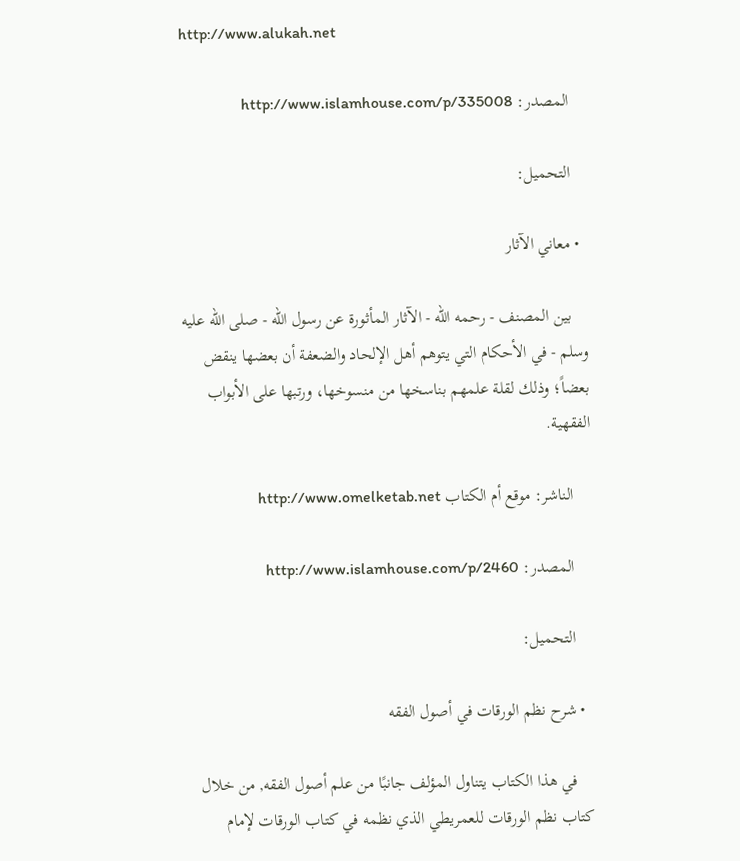http://www.alukah.net

    المصدر: http://www.islamhouse.com/p/335008

    التحميل:

  • معاني الآثار

    بين المصنف - رحمه الله - الآثار المأثورة عن رسول الله - صلى الله عليه وسلم - في الأحكام التي يتوهم أهل الإلحاد والضعفة أن بعضها ينقض بعضاً؛ وذلك لقلة علمهم بناسخها من منسوخها، ورتبها على الأبواب الفقهية.

    الناشر: موقع أم الكتاب http://www.omelketab.net

    المصدر: http://www.islamhouse.com/p/2460

    التحميل:

  • شرح نظم الورقات في أصول الفقه

    في هذا الكتاب يتناول المؤلف جانبًا من علم أصول الفقه, من خلال كتاب نظم الورقات للعمريطي الذي نظمه في كتاب الورقات لإمام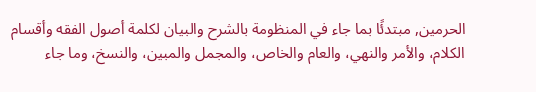الحرمين, مبتدئًا بما جاء في المنظومة بالشرح والبيان لكلمة أصول الفقه وأقسام الكلام، والأمر والنهي، والعام والخاص، والمجمل والمبين، والنسخ، وما جاء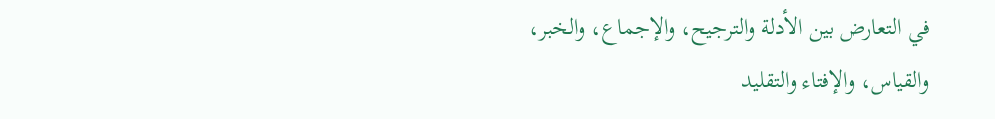في التعارض بين الأدلة والترجيح، والإجماع، والخبر، والقياس، والإفتاء والتقليد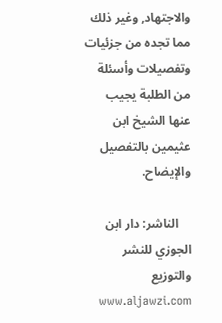والاجتهاد, وغير ذلك مما تجده من جزئيات وتفصيلات وأسئلة من الطلبة يجيب عنها الشيخ ابن عثيمين بالتفصيل والإيضاح.

    الناشر: دار ابن الجوزي للنشر والتوزيع www.aljawzi.com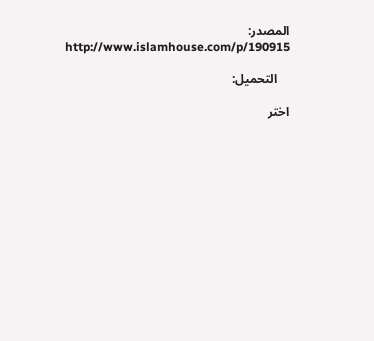المصدر: http://www.islamhouse.com/p/190915

    التحميل:

اختر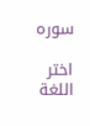سوره

اختر اللغة